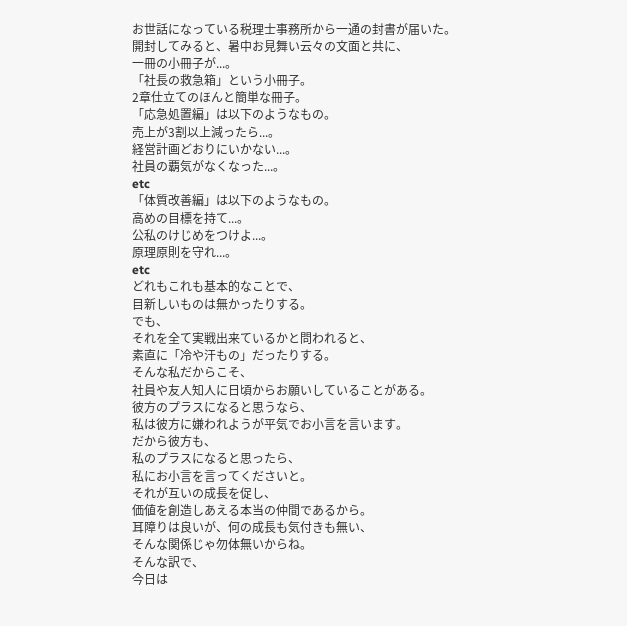お世話になっている税理士事務所から一通の封書が届いた。
開封してみると、暑中お見舞い云々の文面と共に、
一冊の小冊子が...。
「社長の救急箱」という小冊子。
2章仕立てのほんと簡単な冊子。
「応急処置編」は以下のようなもの。
売上が3割以上減ったら...。
経営計画どおりにいかない...。
社員の覇気がなくなった...。
etc
「体質改善編」は以下のようなもの。
高めの目標を持て...。
公私のけじめをつけよ...。
原理原則を守れ...。
etc
どれもこれも基本的なことで、
目新しいものは無かったりする。
でも、
それを全て実戦出来ているかと問われると、
素直に「冷や汗もの」だったりする。
そんな私だからこそ、
社員や友人知人に日頃からお願いしていることがある。
彼方のプラスになると思うなら、
私は彼方に嫌われようが平気でお小言を言います。
だから彼方も、
私のプラスになると思ったら、
私にお小言を言ってくださいと。
それが互いの成長を促し、
価値を創造しあえる本当の仲間であるから。
耳障りは良いが、何の成長も気付きも無い、
そんな関係じゃ勿体無いからね。
そんな訳で、
今日は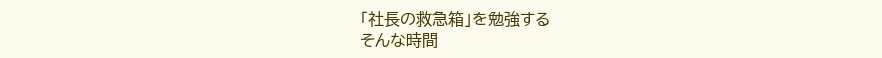「社長の救急箱」を勉強する
そんな時間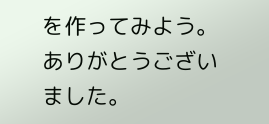を作ってみよう。
ありがとうございました。